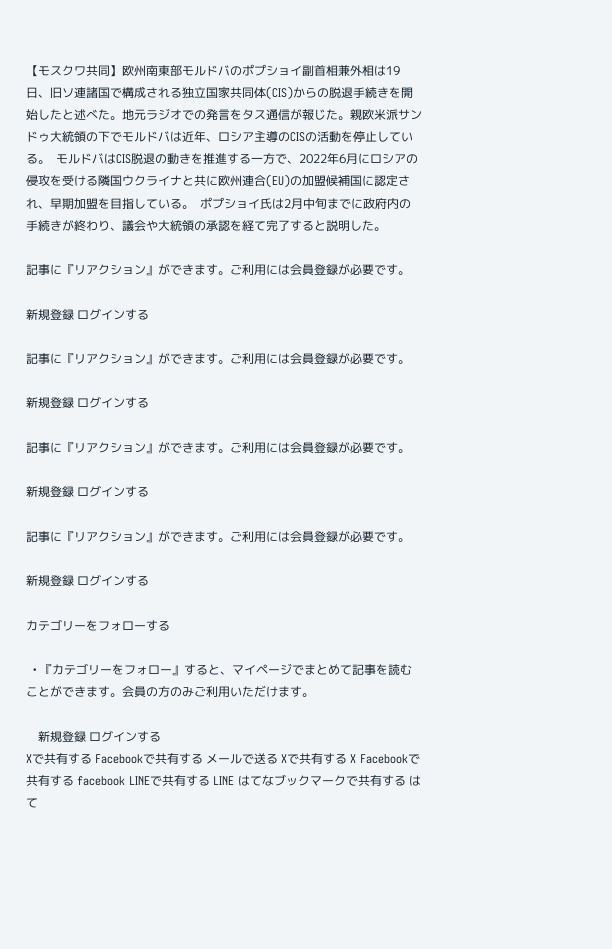【モスクワ共同】欧州南東部モルドバのポプショイ副首相兼外相は19日、旧ソ連諸国で構成される独立国家共同体(CIS)からの脱退手続きを開始したと述べた。地元ラジオでの発言をタス通信が報じた。親欧米派サンドゥ大統領の下でモルドバは近年、ロシア主導のCISの活動を停止している。  モルドバはCIS脱退の動きを推進する一方で、2022年6月にロシアの侵攻を受ける隣国ウクライナと共に欧州連合(EU)の加盟候補国に認定され、早期加盟を目指している。  ポプショイ氏は2月中旬までに政府内の手続きが終わり、議会や大統領の承認を経て完了すると説明した。

記事に『リアクション』ができます。ご利用には会員登録が必要です。

新規登録 ログインする

記事に『リアクション』ができます。ご利用には会員登録が必要です。

新規登録 ログインする

記事に『リアクション』ができます。ご利用には会員登録が必要です。

新規登録 ログインする

記事に『リアクション』ができます。ご利用には会員登録が必要です。

新規登録 ログインする

カテゴリーをフォローする

  • 『カテゴリーをフォロー』すると、マイページでまとめて記事を読むことができます。会員の方のみご利用いただけます。

    新規登録 ログインする
Xで共有する Facebookで共有する メールで送る Xで共有する X Facebookで共有する facebook LINEで共有する LINE はてなブックマークで共有する はて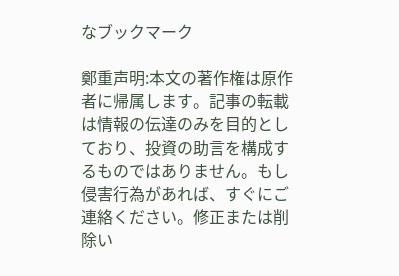なブックマーク

鄭重声明:本文の著作権は原作者に帰属します。記事の転載は情報の伝達のみを目的としており、投資の助言を構成するものではありません。もし侵害行為があれば、すぐにご連絡ください。修正または削除い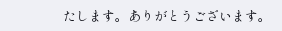たします。ありがとうございます。